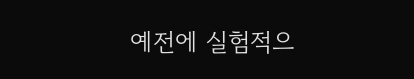예전에 실험적으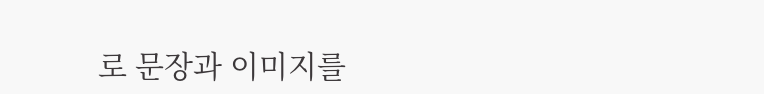로 문장과 이미지를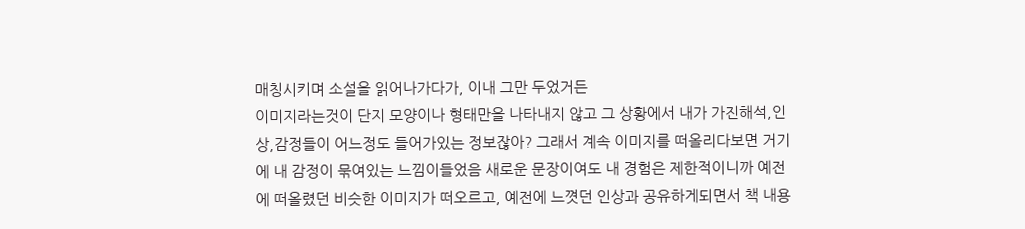매칭시키며 소설을 읽어나가다가, 이내 그만 두었거든
이미지라는것이 단지 모양이나 형태만을 나타내지 않고 그 상황에서 내가 가진해석,인상,감정들이 어느정도 들어가있는 정보잖아? 그래서 계속 이미지를 떠올리다보면 거기에 내 감정이 묶여있는 느낌이들었음 새로운 문장이여도 내 경험은 제한적이니까 예전에 떠올렸던 비슷한 이미지가 떠오르고, 예전에 느꼇던 인상과 공유하게되면서 책 내용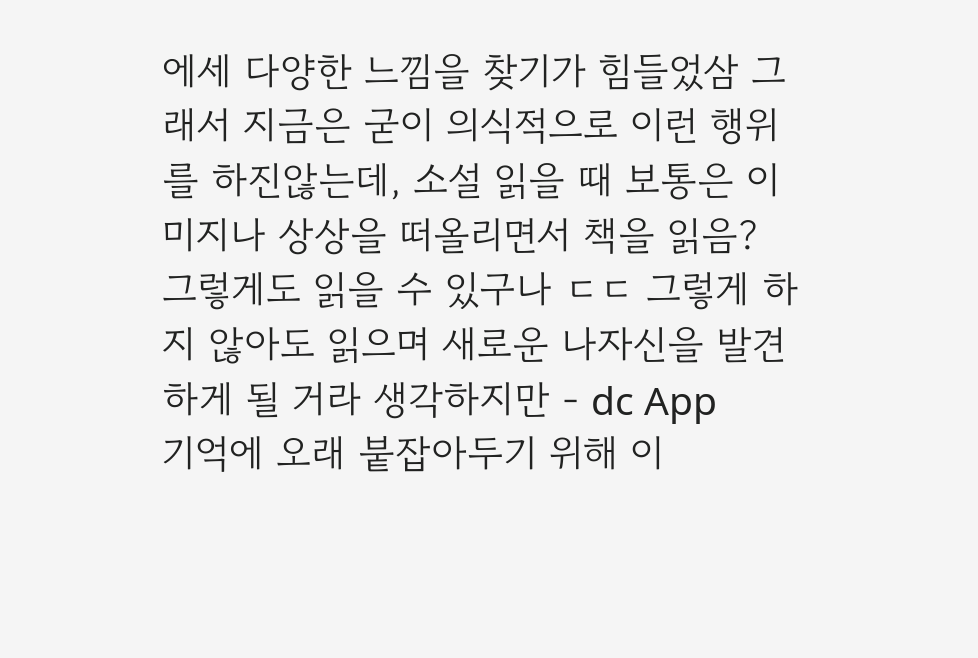에세 다양한 느낌을 찾기가 힘들었삼 그래서 지금은 굳이 의식적으로 이런 행위를 하진않는데, 소설 읽을 때 보통은 이미지나 상상을 떠올리면서 책을 읽음?
그렇게도 읽을 수 있구나 ㄷㄷ 그렇게 하지 않아도 읽으며 새로운 나자신을 발견하게 될 거라 생각하지만 - dc App
기억에 오래 붙잡아두기 위해 이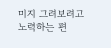미지 그려보려고 노력하는 편